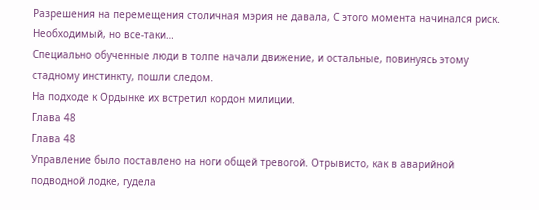Разрешения на перемещения столичная мэрия не давала, С этого момента начинался риск. Необходимый, но все-таки…
Специально обученные люди в толпе начали движение, и остальные, повинуясь этому стадному инстинкту, пошли следом.
На подходе к Ордынке их встретил кордон милиции.
Глава 48
Глава 48
Управление было поставлено на ноги общей тревогой. Отрывисто, как в аварийной подводной лодке, гудела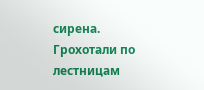сирена. Грохотали по лестницам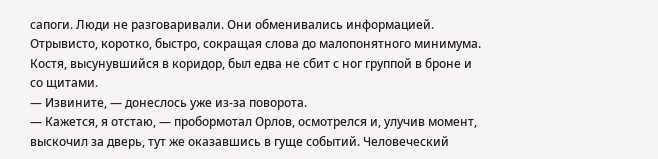сапоги. Люди не разговаривали. Они обменивались информацией. Отрывисто, коротко, быстро, сокращая слова до малопонятного минимума.
Костя, высунувшийся в коридор, был едва не сбит с ног группой в броне и со щитами.
— Извините, — донеслось уже из-за поворота.
— Кажется, я отстаю, — пробормотал Орлов, осмотрелся и, улучив момент, выскочил за дверь, тут же оказавшись в гуще событий. Человеческий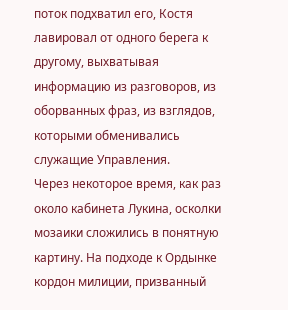поток подхватил его, Костя лавировал от одного берега к другому, выхватывая информацию из разговоров, из оборванных фраз, из взглядов, которыми обменивались служащие Управления.
Через некоторое время, как раз около кабинета Лукина, осколки мозаики сложились в понятную картину. На подходе к Ордынке кордон милиции, призванный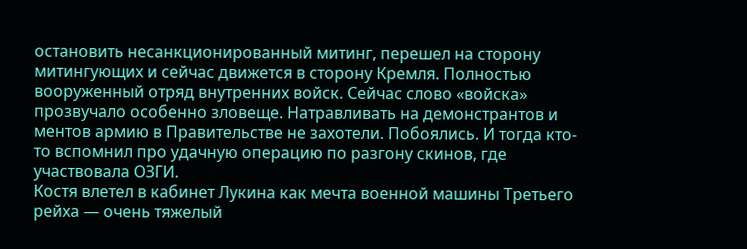остановить несанкционированный митинг, перешел на сторону митингующих и сейчас движется в сторону Кремля. Полностью вооруженный отряд внутренних войск. Сейчас слово «войска» прозвучало особенно зловеще. Натравливать на демонстрантов и ментов армию в Правительстве не захотели. Побоялись. И тогда кто-то вспомнил про удачную операцию по разгону скинов, где участвовала ОЗГИ.
Костя влетел в кабинет Лукина как мечта военной машины Третьего рейха — очень тяжелый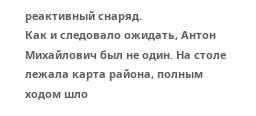реактивный снаряд.
Как и следовало ожидать, Антон Михайлович был не один. На столе лежала карта района, полным ходом шло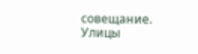совещание. Улицы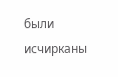были исчирканы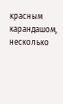красным карандашом, несколько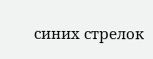синих стрелок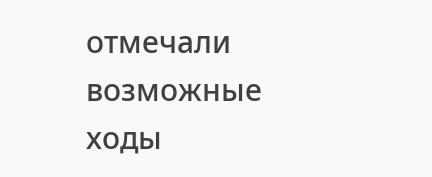отмечали возможные ходы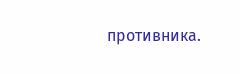противника.